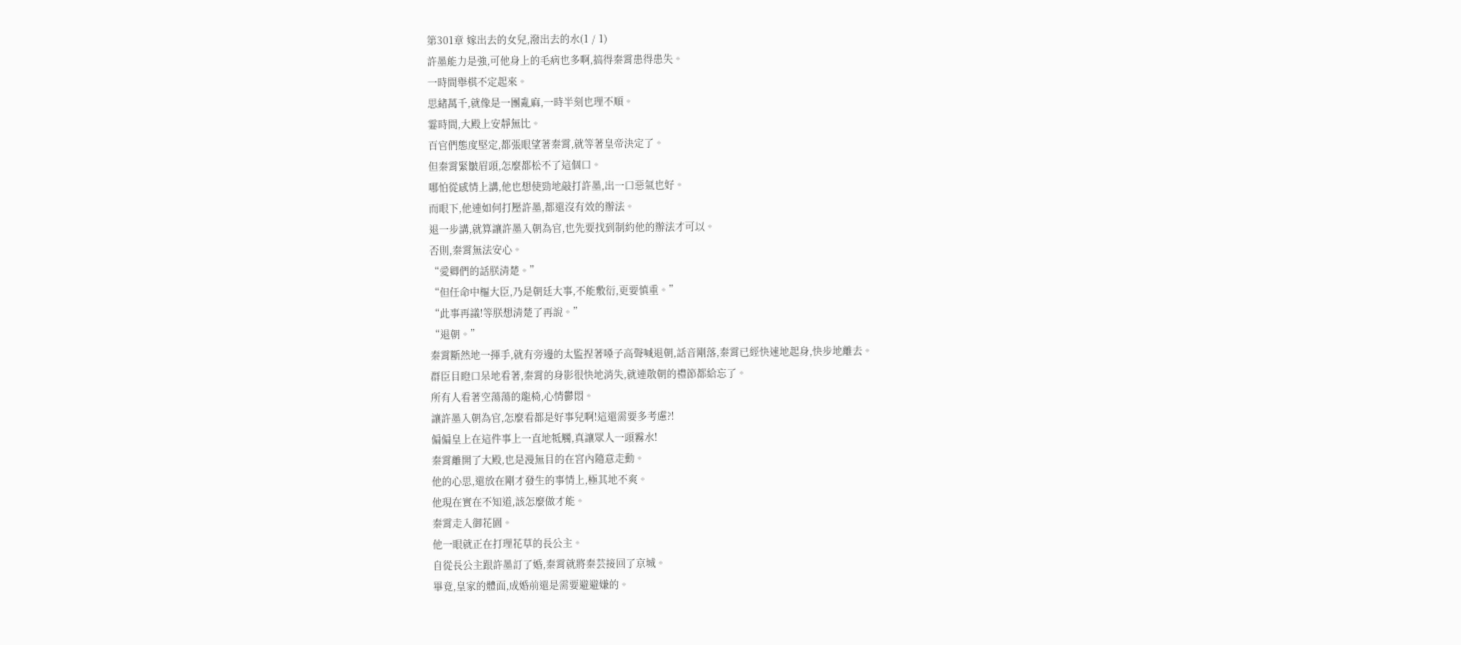第301章 嫁出去的女兒,潑出去的水(1 / 1)
許墨能力是強,可他身上的毛病也多啊,搞得秦霄患得患失。
一時間舉棋不定起來。
思緒萬千,就像是一團亂麻,一時半刻也理不順。
霎時間,大殿上安靜無比。
百官們態度堅定,都張眼望著秦霄,就等著皇帝決定了。
但秦霄緊皺眉頭,怎麼都松不了這個口。
哪怕從感情上講,他也想使勁地敲打許墨,出一口惡氣也好。
而眼下,他連如何打壓許墨,都還沒有效的辦法。
退一步講,就算讓許墨入朝為官,也先要找到制約他的辦法才可以。
否則,秦霄無法安心。
“愛卿們的話朕清楚。”
“但任命中樞大臣,乃是朝廷大事,不能敷衍,更要慎重。”
“此事再議!等朕想清楚了再說。”
“退朝。”
秦霄斷然地一揮手,就有旁邊的太監捏著嗓子高聲喊退朝,話音剛落,秦霄已經快速地起身,快步地離去。
群臣目瞪口呆地看著,秦霄的身影很快地消失,就連散朝的禮節都給忘了。
所有人看著空蕩蕩的龍椅,心情鬱悶。
讓許墨入朝為官,怎麼看都是好事兒啊!這還需要多考慮?!
偏偏皇上在這件事上一直地牴觸,真讓眾人一頭霧水!
秦霄離開了大殿,也是漫無目的在宮內隨意走動。
他的心思,還放在剛才發生的事情上,極其地不爽。
他現在實在不知道,該怎麼做才能。
秦霄走入御花園。
他一眼就正在打理花草的長公主。
自從長公主跟許墨訂了婚,秦霄就將秦芸接回了京城。
畢竟,皇家的體面,成婚前還是需要避避嫌的。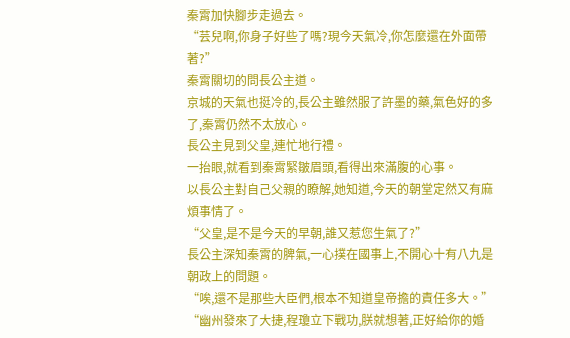秦霄加快腳步走過去。
“芸兒啊,你身子好些了嗎?現今天氣冷,你怎麼還在外面帶著?”
秦霄關切的問長公主道。
京城的天氣也挺冷的,長公主雖然服了許墨的藥,氣色好的多了,秦霄仍然不太放心。
長公主見到父皇,連忙地行禮。
一抬眼,就看到秦霄緊皺眉頭,看得出來滿腹的心事。
以長公主對自己父親的瞭解,她知道,今天的朝堂定然又有麻煩事情了。
“父皇,是不是今天的早朝,誰又惹您生氣了?”
長公主深知秦霄的脾氣,一心撲在國事上,不開心十有八九是朝政上的問題。
“唉,還不是那些大臣們,根本不知道皇帝擔的責任多大。”
“幽州發來了大捷,程瓊立下戰功,朕就想著,正好給你的婚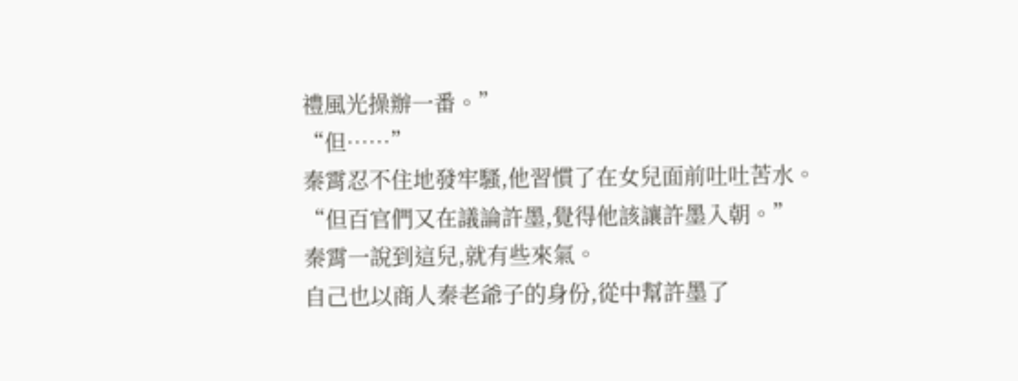禮風光操辦一番。”
“但……”
秦霄忍不住地發牢騷,他習慣了在女兒面前吐吐苦水。
“但百官們又在議論許墨,覺得他該讓許墨入朝。”
秦霄一說到這兒,就有些來氣。
自己也以商人秦老爺子的身份,從中幫許墨了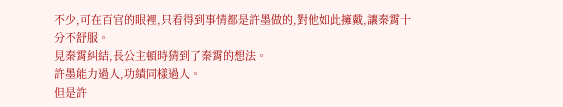不少,可在百官的眼裡,只看得到事情都是許墨做的,對他如此擁戴,讓秦霄十分不舒服。
見秦霄糾結,長公主頓時猜到了秦霄的想法。
許墨能力過人,功績同樣過人。
但是許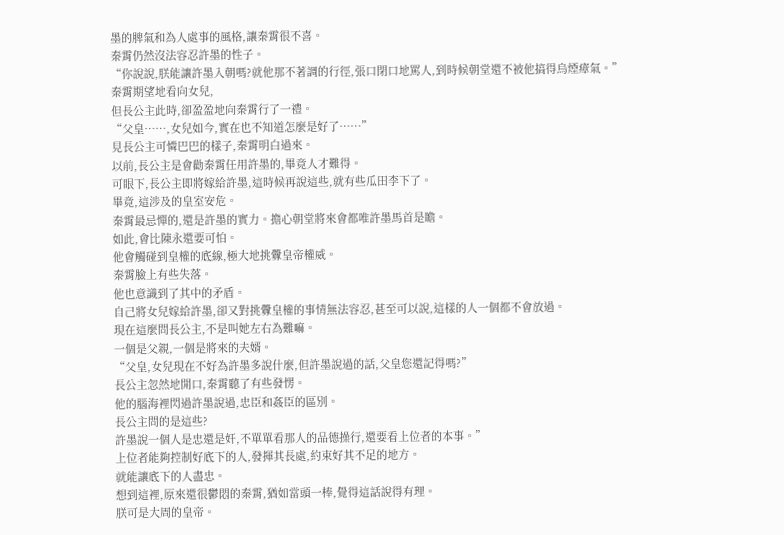墨的脾氣和為人處事的風格,讓秦霄很不喜。
秦霄仍然沒法容忍許墨的性子。
“你說說,朕能讓許墨入朝嗎?就他那不著調的行徑,張口閉口地罵人,到時候朝堂還不被他搞得烏煙瘴氣。”
秦霄期望地看向女兒,
但長公主此時,卻盈盈地向秦霄行了一禮。
“父皇……,女兒如今,實在也不知道怎麼是好了……”
見長公主可憐巴巴的樣子,秦霄明白過來。
以前,長公主是會勸秦霄任用許墨的,畢竟人才難得。
可眼下,長公主即將嫁給許墨,這時候再說這些,就有些瓜田李下了。
畢竟,這涉及的皇室安危。
秦霄最忌憚的,還是許墨的實力。擔心朝堂將來會都唯許墨馬首是瞻。
如此,會比陳永還要可怕。
他會觸碰到皇權的底線,極大地挑釁皇帝權威。
秦霄臉上有些失落。
他也意識到了其中的矛盾。
自己將女兒嫁給許墨,卻又對挑釁皇權的事情無法容忍,甚至可以說,這樣的人一個都不會放過。
現在這麼問長公主,不是叫她左右為難嘛。
一個是父親,一個是將來的夫婿。
“父皇,女兒現在不好為許墨多說什麼,但許墨說過的話,父皇您還記得嗎?”
長公主忽然地開口,秦霄聽了有些發愣。
他的腦海裡閃過許墨說過,忠臣和姦臣的區別。
長公主問的是這些?
許墨說一個人是忠還是奸,不單單看那人的品德操行,還要看上位者的本事。”
上位者能夠控制好底下的人,發揮其長處,約束好其不足的地方。
就能讓底下的人盡忠。
想到這裡,原來還很鬱悶的秦霄,猶如當頭一棒,覺得這話說得有理。
朕可是大周的皇帝。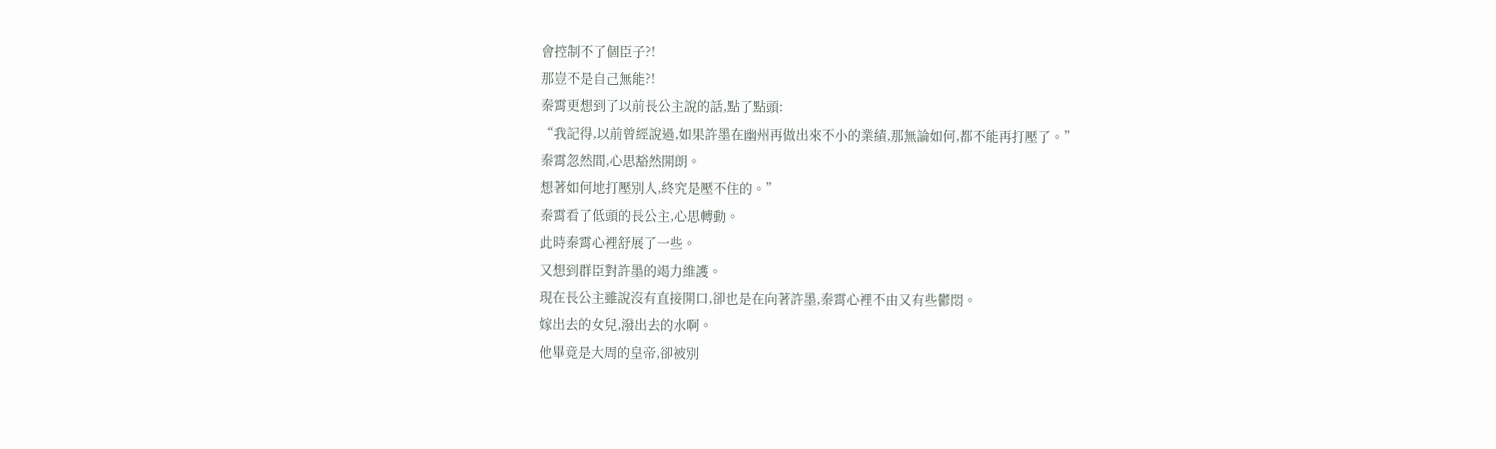會控制不了個臣子?!
那豈不是自己無能?!
秦霄更想到了以前長公主說的話,點了點頭:
“我記得,以前曾經說過,如果許墨在幽州再做出來不小的業績,那無論如何,都不能再打壓了。”
秦霄忽然間,心思豁然開朗。
想著如何地打壓別人,終究是壓不住的。”
秦霄看了低頭的長公主,心思轉動。
此時秦霄心裡舒展了一些。
又想到群臣對許墨的竭力維護。
現在長公主雖說沒有直接開口,卻也是在向著許墨,秦霄心裡不由又有些鬱悶。
嫁出去的女兒,潑出去的水啊。
他畢竟是大周的皇帝,卻被別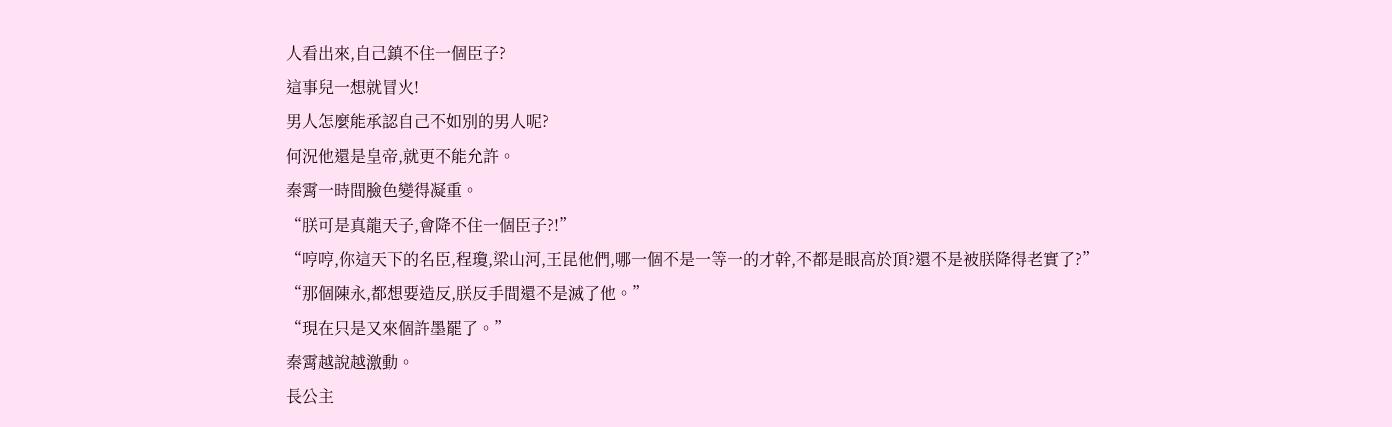人看出來,自己鎮不住一個臣子?
這事兒一想就冒火!
男人怎麼能承認自己不如別的男人呢?
何況他還是皇帝,就更不能允許。
秦霄一時間臉色變得凝重。
“朕可是真龍天子,會降不住一個臣子?!”
“哼哼,你這天下的名臣,程瓊,梁山河,王昆他們,哪一個不是一等一的才幹,不都是眼高於頂?還不是被朕降得老實了?”
“那個陳永,都想要造反,朕反手間還不是滅了他。”
“現在只是又來個許墨罷了。”
秦霄越說越激動。
長公主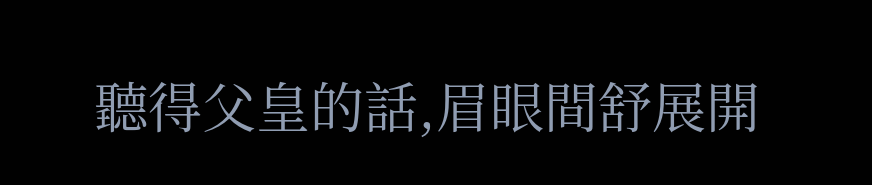聽得父皇的話,眉眼間舒展開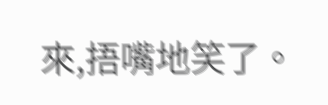來,捂嘴地笑了。